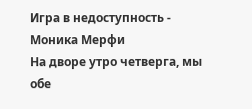Игра в недоступность - Моника Мерфи
На дворе утро четверга, мы обе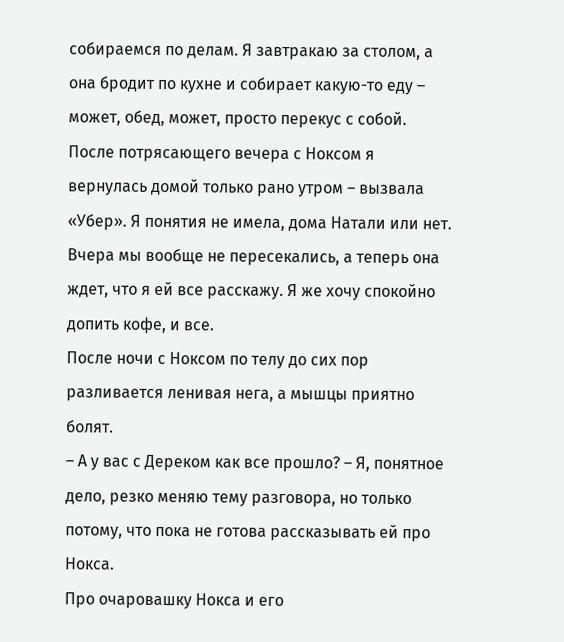собираемся по делам. Я завтракаю за столом, а она бродит по кухне и собирает какую-то еду – может, обед, может, просто перекус с собой.
После потрясающего вечера с Ноксом я вернулась домой только рано утром – вызвала «Убер». Я понятия не имела, дома Натали или нет. Вчера мы вообще не пересекались, а теперь она ждет, что я ей все расскажу. Я же хочу спокойно допить кофе, и все.
После ночи с Ноксом по телу до сих пор разливается ленивая нега, а мышцы приятно болят.
– А у вас с Дереком как все прошло? – Я, понятное дело, резко меняю тему разговора, но только потому, что пока не готова рассказывать ей про Нокса.
Про очаровашку Нокса и его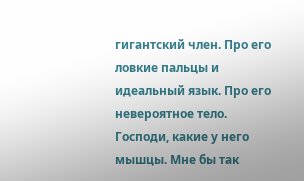гигантский член. Про его ловкие пальцы и идеальный язык. Про его невероятное тело. Господи, какие у него мышцы. Мне бы так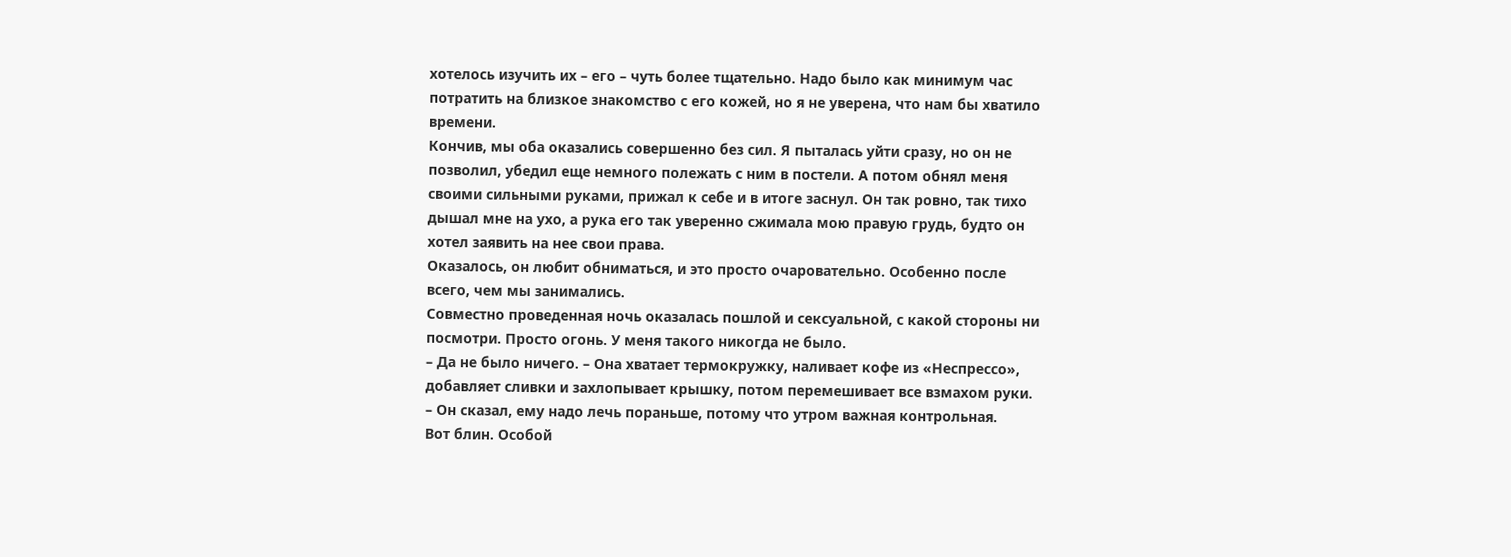хотелось изучить их – его – чуть более тщательно. Надо было как минимум час потратить на близкое знакомство с его кожей, но я не уверена, что нам бы хватило времени.
Кончив, мы оба оказались совершенно без сил. Я пыталась уйти сразу, но он не позволил, убедил еще немного полежать с ним в постели. А потом обнял меня своими сильными руками, прижал к себе и в итоге заснул. Он так ровно, так тихо дышал мне на ухо, а рука его так уверенно сжимала мою правую грудь, будто он хотел заявить на нее свои права.
Оказалось, он любит обниматься, и это просто очаровательно. Особенно после всего, чем мы занимались.
Совместно проведенная ночь оказалась пошлой и сексуальной, с какой стороны ни посмотри. Просто огонь. У меня такого никогда не было.
– Да не было ничего. – Она хватает термокружку, наливает кофе из «Неспрессо», добавляет сливки и захлопывает крышку, потом перемешивает все взмахом руки. – Он сказал, ему надо лечь пораньше, потому что утром важная контрольная.
Вот блин. Особой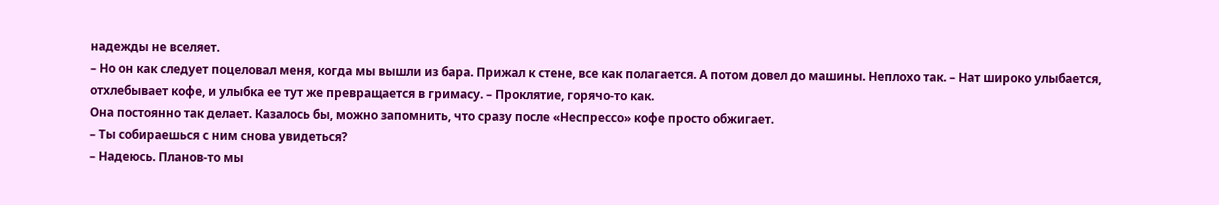надежды не вселяет.
– Но он как следует поцеловал меня, когда мы вышли из бара. Прижал к стене, все как полагается. А потом довел до машины. Неплохо так. – Нат широко улыбается, отхлебывает кофе, и улыбка ее тут же превращается в гримасу. – Проклятие, горячо-то как.
Она постоянно так делает. Казалось бы, можно запомнить, что сразу после «Неспрессо» кофе просто обжигает.
– Ты собираешься с ним снова увидеться?
– Надеюсь. Планов-то мы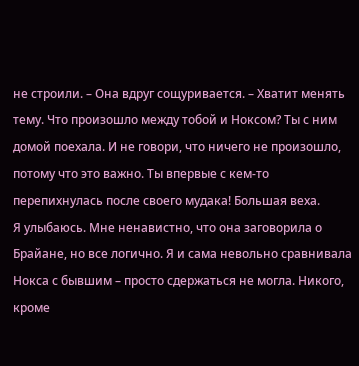не строили. – Она вдруг сощуривается. – Хватит менять тему. Что произошло между тобой и Ноксом? Ты с ним домой поехала. И не говори, что ничего не произошло, потому что это важно. Ты впервые с кем-то перепихнулась после своего мудака! Большая веха.
Я улыбаюсь. Мне ненавистно, что она заговорила о Брайане, но все логично. Я и сама невольно сравнивала Нокса с бывшим – просто сдержаться не могла. Никого, кроме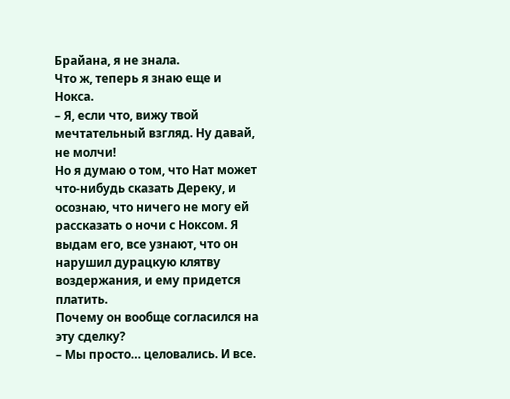Брайана, я не знала.
Что ж, теперь я знаю еще и Нокса.
– Я, если что, вижу твой мечтательный взгляд. Ну давай, не молчи!
Но я думаю о том, что Нат может что-нибудь сказать Дереку, и осознаю, что ничего не могу ей рассказать о ночи с Ноксом. Я выдам его, все узнают, что он нарушил дурацкую клятву воздержания, и ему придется платить.
Почему он вообще согласился на эту сделку?
– Мы просто… целовались. И все.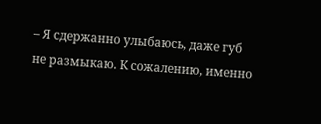– Я сдержанно улыбаюсь, даже губ не размыкаю. К сожалению, именно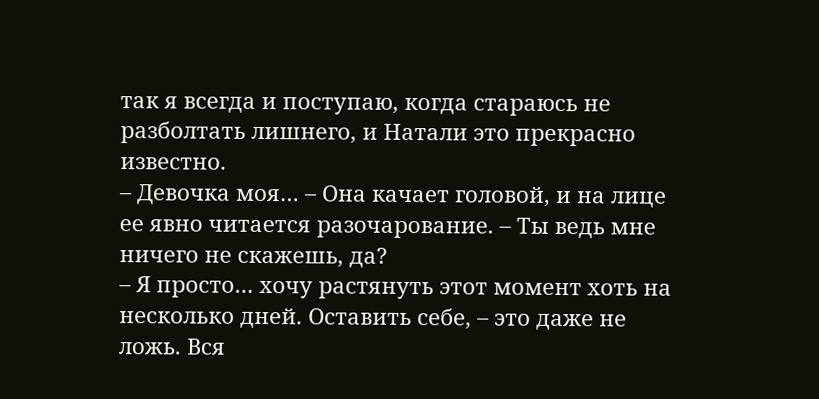так я всегда и поступаю, когда стараюсь не разболтать лишнего, и Натали это прекрасно известно.
– Девочка моя… – Она качает головой, и на лице ее явно читается разочарование. – Ты ведь мне ничего не скажешь, да?
– Я просто… хочу растянуть этот момент хоть на несколько дней. Оставить себе, – это даже не ложь. Вся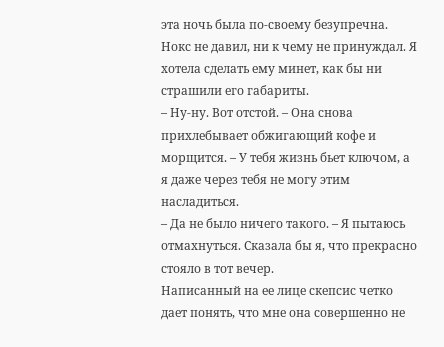эта ночь была по-своему безупречна. Нокс не давил, ни к чему не принуждал. Я хотела сделать ему минет, как бы ни страшили его габариты.
– Ну-ну. Вот отстой. – Она снова прихлебывает обжигающий кофе и морщится. – У тебя жизнь бьет ключом, а я даже через тебя не могу этим насладиться.
– Да не было ничего такого. – Я пытаюсь отмахнуться. Сказала бы я, что прекрасно стояло в тот вечер.
Написанный на ее лице скепсис четко дает понять, что мне она совершенно не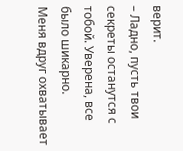верит.
– Ладно, пусть твои секреты останутся с тобой. Уверена, все было шикарно.
Меня вдруг охватывает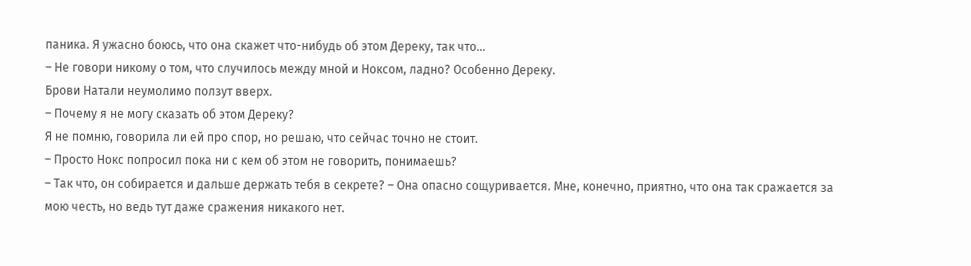паника. Я ужасно боюсь, что она скажет что-нибудь об этом Дереку, так что…
– Не говори никому о том, что случилось между мной и Ноксом, ладно? Особенно Дереку.
Брови Натали неумолимо ползут вверх.
– Почему я не могу сказать об этом Дереку?
Я не помню, говорила ли ей про спор, но решаю, что сейчас точно не стоит.
– Просто Нокс попросил пока ни с кем об этом не говорить, понимаешь?
– Так что, он собирается и дальше держать тебя в секрете? – Она опасно сощуривается. Мне, конечно, приятно, что она так сражается за мою честь, но ведь тут даже сражения никакого нет.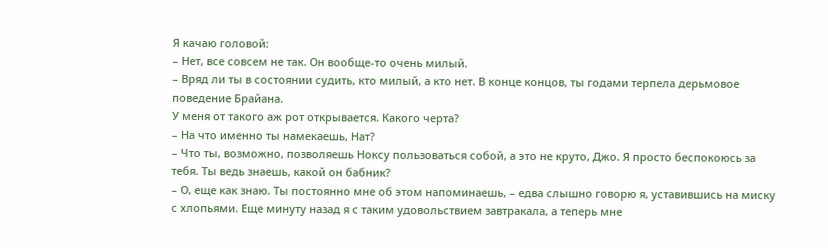Я качаю головой:
– Нет, все совсем не так. Он вообще-то очень милый.
– Вряд ли ты в состоянии судить, кто милый, а кто нет. В конце концов, ты годами терпела дерьмовое поведение Брайана.
У меня от такого аж рот открывается. Какого черта?
– На что именно ты намекаешь, Нат?
– Что ты, возможно, позволяешь Ноксу пользоваться собой, а это не круто, Джо. Я просто беспокоюсь за тебя. Ты ведь знаешь, какой он бабник?
– О, еще как знаю. Ты постоянно мне об этом напоминаешь, – едва слышно говорю я, уставившись на миску с хлопьями. Еще минуту назад я с таким удовольствием завтракала, а теперь мне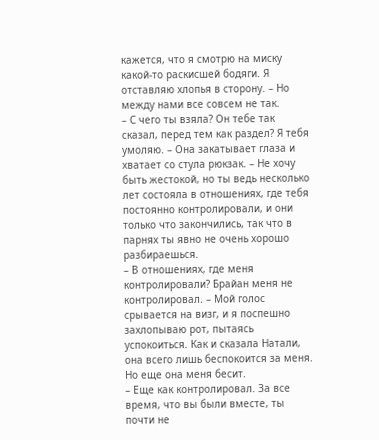кажется, что я смотрю на миску какой-то раскисшей бодяги. Я отставляю хлопья в сторону. – Но между нами все совсем не так.
– С чего ты взяла? Он тебе так сказал, перед тем как раздел? Я тебя умоляю. – Она закатывает глаза и хватает со стула рюкзак. – Не хочу быть жестокой, но ты ведь несколько лет состояла в отношениях, где тебя постоянно контролировали, и они только что закончились, так что в парнях ты явно не очень хорошо разбираешься.
– В отношениях, где меня контролировали? Брайан меня не контролировал. – Мой голос срывается на визг, и я поспешно захлопываю рот, пытаясь успокоиться. Как и сказала Натали, она всего лишь беспокоится за меня.
Но еще она меня бесит.
– Еще как контролировал. За все время, что вы были вместе, ты почти не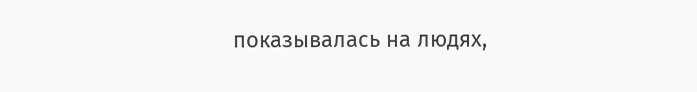показывалась на людях,